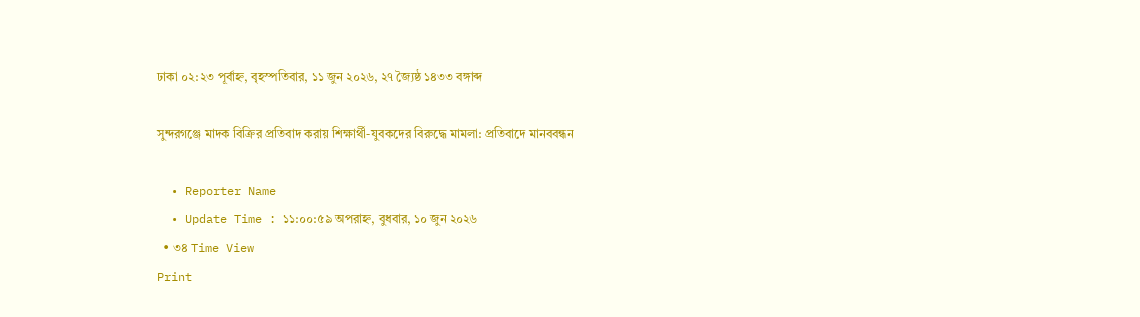ঢাকা ০২:২৩ পূর্বাহ্ন, বৃহস্পতিবার, ১১ জুন ২০২৬, ২৭ জ্যৈষ্ঠ ১৪৩৩ বঙ্গাব্দ

সুন্দরগঞ্জে মাদক বিক্রির প্রতিবাদ করায় শিক্ষার্থী-যুবকদের বিরুদ্ধে মামলা: প্রতিবাদে মানববন্ধন

  • Reporter Name
  • Update Time : ১১:০০:৫৯ অপরাহ্ন, বুধবার, ১০ জুন ২০২৬
  • ৩৪ Time View
Print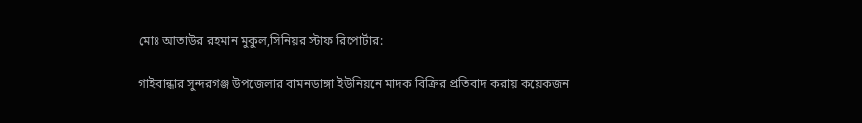মোঃ আতাউর রহমান মুকুল,সিনিয়র স্টাফ রিপোর্টার:

গাইবান্ধার সুন্দরগঞ্জ উপজেলার বামনডাঙ্গা ইউনিয়নে মাদক বিক্রির প্রতিবাদ করায় কয়েকজন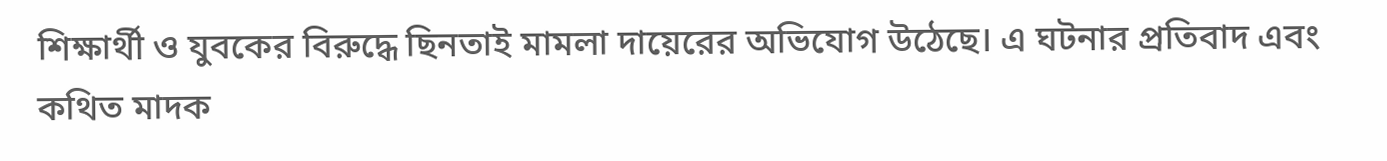শিক্ষার্থী ও যুবকের বিরুদ্ধে ছিনতাই মামলা দায়েরের অভিযোগ উঠেছে। এ ঘটনার প্রতিবাদ এবং কথিত মাদক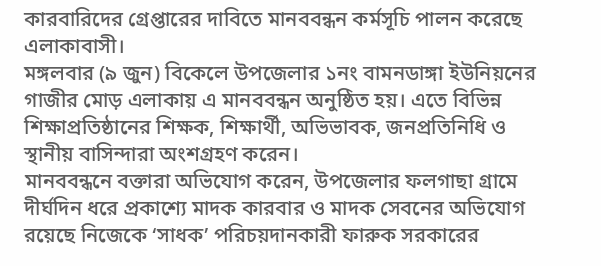কারবারিদের গ্রেপ্তারের দাবিতে মানববন্ধন কর্মসূচি পালন করেছে এলাকাবাসী।
মঙ্গলবার (৯ জুন) বিকেলে উপজেলার ১নং বামনডাঙ্গা ইউনিয়নের গাজীর মোড় এলাকায় এ মানববন্ধন অনুষ্ঠিত হয়। এতে বিভিন্ন শিক্ষাপ্রতিষ্ঠানের শিক্ষক, শিক্ষার্থী, অভিভাবক, জনপ্রতিনিধি ও স্থানীয় বাসিন্দারা অংশগ্রহণ করেন।
মানববন্ধনে বক্তারা অভিযোগ করেন, উপজেলার ফলগাছা গ্রামে দীর্ঘদিন ধরে প্রকাশ্যে মাদক কারবার ও মাদক সেবনের অভিযোগ রয়েছে নিজেকে ‘সাধক’ পরিচয়দানকারী ফারুক সরকারের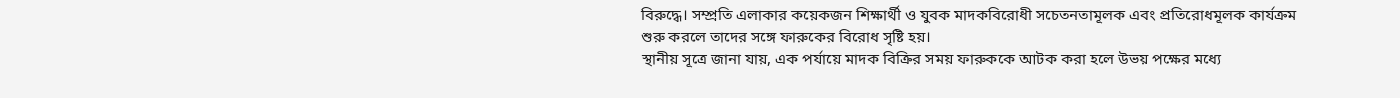বিরুদ্ধে। সম্প্রতি এলাকার কয়েকজন শিক্ষার্থী ও যুবক মাদকবিরোধী সচেতনতামূলক এবং প্রতিরোধমূলক কার্যক্রম শুরু করলে তাদের সঙ্গে ফারুকের বিরোধ সৃষ্টি হয়।
স্থানীয় সূত্রে জানা যায়, এক পর্যায়ে মাদক বিক্রির সময় ফারুককে আটক করা হলে উভয় পক্ষের মধ্যে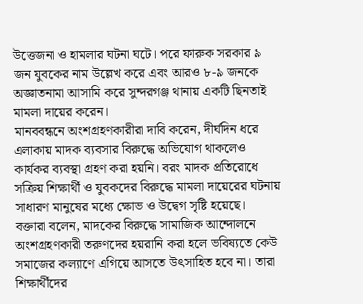উত্তেজনা ও হামলার ঘটনা ঘটে। পরে ফারুক সরকার ৯ জন যুবকের নাম উল্লেখ করে এবং আরও ৮-৯ জনকে অজ্ঞাতনামা আসামি করে সুন্দরগঞ্জ থানায় একটি ছিনতাই মামলা দায়ের করেন।
মানববন্ধনে অংশগ্রহণকারীরা দাবি করেন, দীর্ঘদিন ধরে এলাকায় মাদক ব্যবসার বিরুদ্ধে অভিযোগ থাকলেও কার্যকর ব্যবস্থা গ্রহণ করা হয়নি। বরং মাদক প্রতিরোধে সক্রিয় শিক্ষার্থী ও যুবকদের বিরুদ্ধে মামলা দায়েরের ঘটনায় সাধারণ মানুষের মধ্যে ক্ষোভ ও উদ্বেগ সৃষ্টি হয়েছে।
বক্তারা বলেন, মাদকের বিরুদ্ধে সামাজিক আন্দোলনে অংশগ্রহণকারী তরুণদের হয়রানি করা হলে ভবিষ্যতে কেউ সমাজের কল্যাণে এগিয়ে আসতে উৎসাহিত হবে না। তারা শিক্ষার্থীদের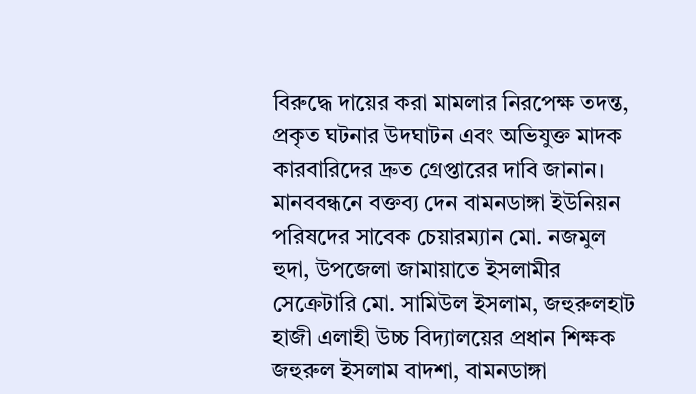বিরুদ্ধে দায়ের করা মামলার নিরপেক্ষ তদন্ত, প্রকৃত ঘটনার উদঘাটন এবং অভিযুক্ত মাদক কারবারিদের দ্রুত গ্রেপ্তারের দাবি জানান।
মানববন্ধনে বক্তব্য দেন বামনডাঙ্গা ইউনিয়ন পরিষদের সাবেক চেয়ারম্যান মো. নজমুল হুদা, উপজেলা জামায়াতে ইসলামীর সেক্রেটারি মো. সামিউল ইসলাম, জহুরুলহাট হাজী এলাহী উচ্চ বিদ্যালয়ের প্রধান শিক্ষক জহুরুল ইসলাম বাদশা, বামনডাঙ্গা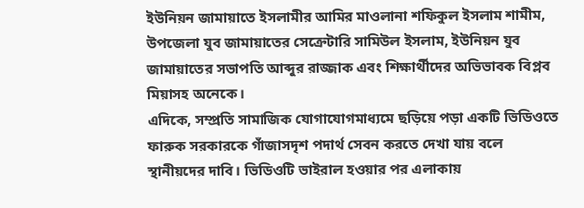ইউনিয়ন জামায়াতে ইসলামীর আমির মাওলানা শফিকুল ইসলাম শামীম, উপজেলা যুব জামায়াতের সেক্রেটারি সামিউল ইসলাম, ইউনিয়ন যুব জামায়াতের সভাপতি আব্দুর রাজ্জাক এবং শিক্ষার্থীদের অভিভাবক বিপ্লব মিয়াসহ অনেকে।
এদিকে, সম্প্রতি সামাজিক যোগাযোগমাধ্যমে ছড়িয়ে পড়া একটি ভিডিওতে ফারুক সরকারকে গাঁজাসদৃশ পদার্থ সেবন করতে দেখা যায় বলে স্থানীয়দের দাবি। ভিডিওটি ভাইরাল হওয়ার পর এলাকায়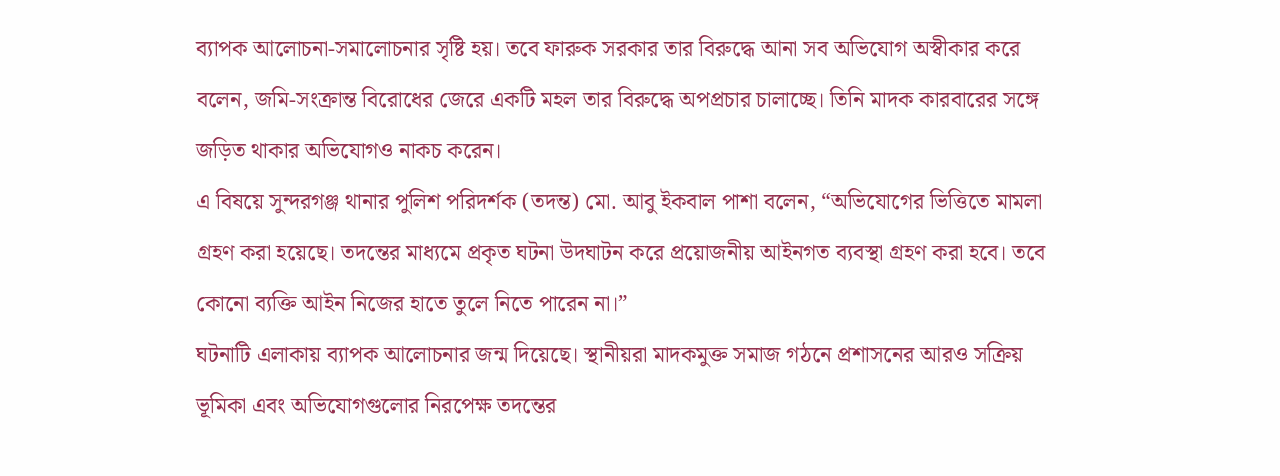ব্যাপক আলোচনা-সমালোচনার সৃষ্টি হয়। তবে ফারুক সরকার তার বিরুদ্ধে আনা সব অভিযোগ অস্বীকার করে বলেন, জমি-সংক্রান্ত বিরোধের জেরে একটি মহল তার বিরুদ্ধে অপপ্রচার চালাচ্ছে। তিনি মাদক কারবারের সঙ্গে জড়িত থাকার অভিযোগও নাকচ করেন।
এ বিষয়ে সুন্দরগঞ্জ থানার পুলিশ পরিদর্শক (তদন্ত) মো. আবু ইকবাল পাশা বলেন, “অভিযোগের ভিত্তিতে মামলা গ্রহণ করা হয়েছে। তদন্তের মাধ্যমে প্রকৃত ঘটনা উদঘাটন করে প্রয়োজনীয় আইনগত ব্যবস্থা গ্রহণ করা হবে। তবে কোনো ব্যক্তি আইন নিজের হাতে তুলে নিতে পারেন না।”
ঘটনাটি এলাকায় ব্যাপক আলোচনার জন্ম দিয়েছে। স্থানীয়রা মাদকমুক্ত সমাজ গঠনে প্রশাসনের আরও সক্রিয় ভূমিকা এবং অভিযোগগুলোর নিরপেক্ষ তদন্তের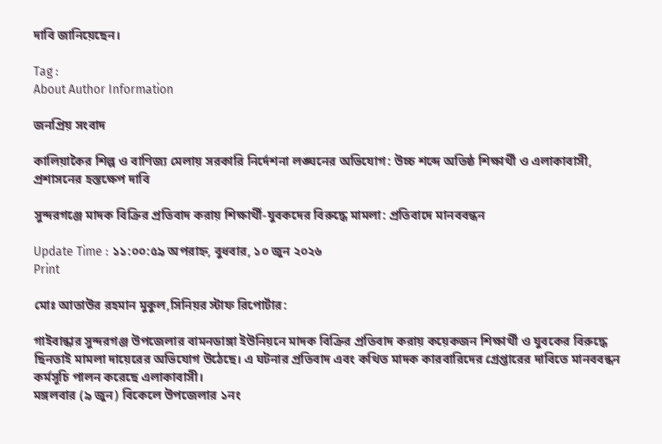দাবি জানিয়েছেন।

Tag :
About Author Information

জনপ্রিয় সংবাদ

কালিয়াকৈর শিল্প ও বাণিজ্য মেলায় সরকারি নির্দেশনা লঙ্ঘনের অভিযোগ: উচ্চ শব্দে অতিষ্ঠ শিক্ষার্থী ও এলাকাবাসী, প্রশাসনের হস্তক্ষেপ দাবি

সুন্দরগঞ্জে মাদক বিক্রির প্রতিবাদ করায় শিক্ষার্থী-যুবকদের বিরুদ্ধে মামলা: প্রতিবাদে মানববন্ধন

Update Time : ১১:০০:৫৯ অপরাহ্ন, বুধবার, ১০ জুন ২০২৬
Print

মোঃ আতাউর রহমান মুকুল,সিনিয়র স্টাফ রিপোর্টার:

গাইবান্ধার সুন্দরগঞ্জ উপজেলার বামনডাঙ্গা ইউনিয়নে মাদক বিক্রির প্রতিবাদ করায় কয়েকজন শিক্ষার্থী ও যুবকের বিরুদ্ধে ছিনতাই মামলা দায়েরের অভিযোগ উঠেছে। এ ঘটনার প্রতিবাদ এবং কথিত মাদক কারবারিদের গ্রেপ্তারের দাবিতে মানববন্ধন কর্মসূচি পালন করেছে এলাকাবাসী।
মঙ্গলবার (৯ জুন) বিকেলে উপজেলার ১নং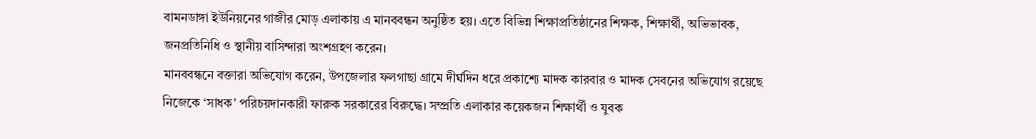বামনডাঙ্গা ইউনিয়নের গাজীর মোড় এলাকায় এ মানববন্ধন অনুষ্ঠিত হয়। এতে বিভিন্ন শিক্ষাপ্রতিষ্ঠানের শিক্ষক, শিক্ষার্থী, অভিভাবক, জনপ্রতিনিধি ও স্থানীয় বাসিন্দারা অংশগ্রহণ করেন।
মানববন্ধনে বক্তারা অভিযোগ করেন, উপজেলার ফলগাছা গ্রামে দীর্ঘদিন ধরে প্রকাশ্যে মাদক কারবার ও মাদক সেবনের অভিযোগ রয়েছে নিজেকে ‘সাধক’ পরিচয়দানকারী ফারুক সরকারের বিরুদ্ধে। সম্প্রতি এলাকার কয়েকজন শিক্ষার্থী ও যুবক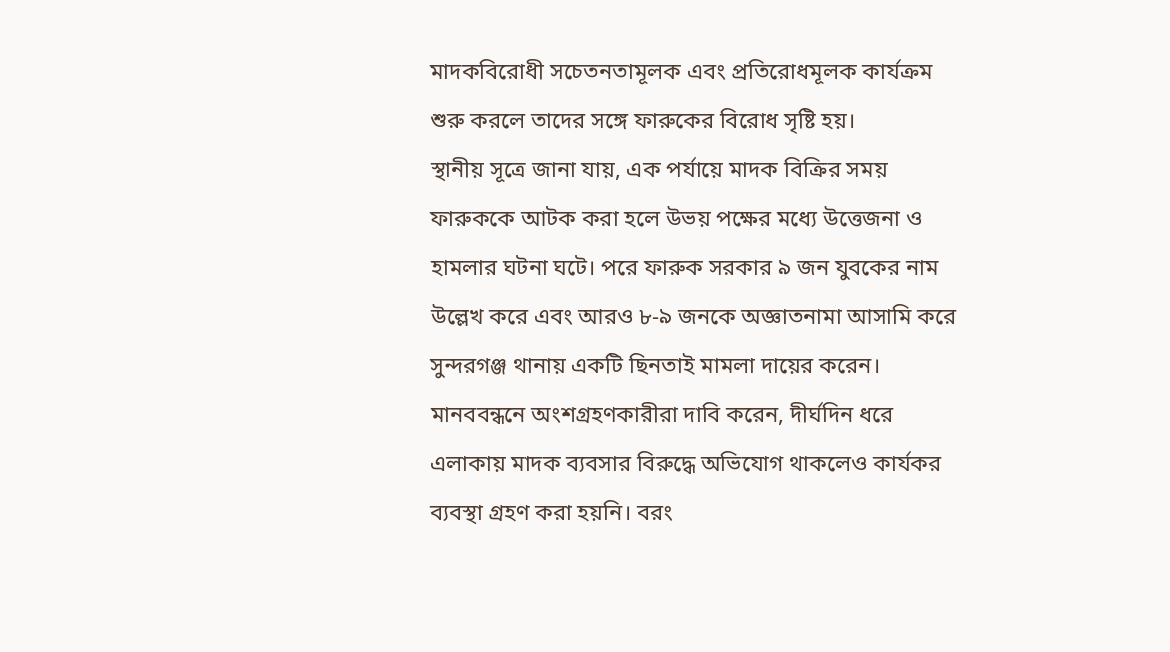মাদকবিরোধী সচেতনতামূলক এবং প্রতিরোধমূলক কার্যক্রম শুরু করলে তাদের সঙ্গে ফারুকের বিরোধ সৃষ্টি হয়।
স্থানীয় সূত্রে জানা যায়, এক পর্যায়ে মাদক বিক্রির সময় ফারুককে আটক করা হলে উভয় পক্ষের মধ্যে উত্তেজনা ও হামলার ঘটনা ঘটে। পরে ফারুক সরকার ৯ জন যুবকের নাম উল্লেখ করে এবং আরও ৮-৯ জনকে অজ্ঞাতনামা আসামি করে সুন্দরগঞ্জ থানায় একটি ছিনতাই মামলা দায়ের করেন।
মানববন্ধনে অংশগ্রহণকারীরা দাবি করেন, দীর্ঘদিন ধরে এলাকায় মাদক ব্যবসার বিরুদ্ধে অভিযোগ থাকলেও কার্যকর ব্যবস্থা গ্রহণ করা হয়নি। বরং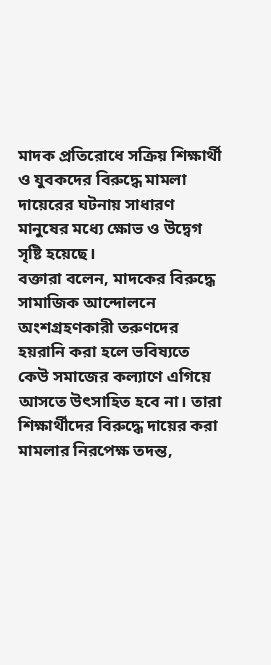মাদক প্রতিরোধে সক্রিয় শিক্ষার্থী ও যুবকদের বিরুদ্ধে মামলা দায়েরের ঘটনায় সাধারণ মানুষের মধ্যে ক্ষোভ ও উদ্বেগ সৃষ্টি হয়েছে।
বক্তারা বলেন, মাদকের বিরুদ্ধে সামাজিক আন্দোলনে অংশগ্রহণকারী তরুণদের হয়রানি করা হলে ভবিষ্যতে কেউ সমাজের কল্যাণে এগিয়ে আসতে উৎসাহিত হবে না। তারা শিক্ষার্থীদের বিরুদ্ধে দায়ের করা মামলার নিরপেক্ষ তদন্ত,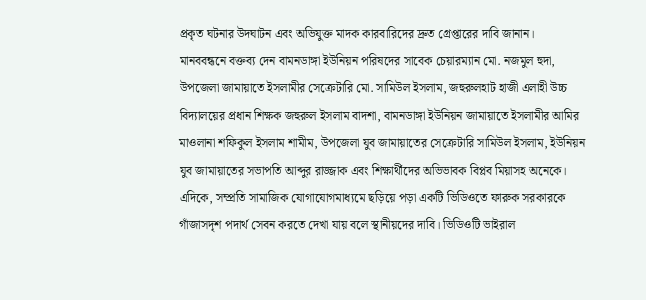প্রকৃত ঘটনার উদঘাটন এবং অভিযুক্ত মাদক কারবারিদের দ্রুত গ্রেপ্তারের দাবি জানান।
মানববন্ধনে বক্তব্য দেন বামনডাঙ্গা ইউনিয়ন পরিষদের সাবেক চেয়ারম্যান মো. নজমুল হুদা, উপজেলা জামায়াতে ইসলামীর সেক্রেটারি মো. সামিউল ইসলাম, জহুরুলহাট হাজী এলাহী উচ্চ বিদ্যালয়ের প্রধান শিক্ষক জহুরুল ইসলাম বাদশা, বামনডাঙ্গা ইউনিয়ন জামায়াতে ইসলামীর আমির মাওলানা শফিকুল ইসলাম শামীম, উপজেলা যুব জামায়াতের সেক্রেটারি সামিউল ইসলাম, ইউনিয়ন যুব জামায়াতের সভাপতি আব্দুর রাজ্জাক এবং শিক্ষার্থীদের অভিভাবক বিপ্লব মিয়াসহ অনেকে।
এদিকে, সম্প্রতি সামাজিক যোগাযোগমাধ্যমে ছড়িয়ে পড়া একটি ভিডিওতে ফারুক সরকারকে গাঁজাসদৃশ পদার্থ সেবন করতে দেখা যায় বলে স্থানীয়দের দাবি। ভিডিওটি ভাইরাল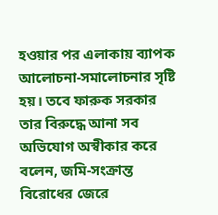হওয়ার পর এলাকায় ব্যাপক আলোচনা-সমালোচনার সৃষ্টি হয়। তবে ফারুক সরকার তার বিরুদ্ধে আনা সব অভিযোগ অস্বীকার করে বলেন, জমি-সংক্রান্ত বিরোধের জেরে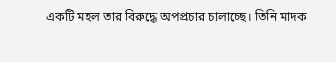একটি মহল তার বিরুদ্ধে অপপ্রচার চালাচ্ছে। তিনি মাদক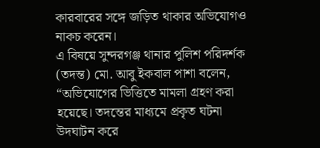কারবারের সঙ্গে জড়িত থাকার অভিযোগও নাকচ করেন।
এ বিষয়ে সুন্দরগঞ্জ থানার পুলিশ পরিদর্শক (তদন্ত) মো. আবু ইকবাল পাশা বলেন, “অভিযোগের ভিত্তিতে মামলা গ্রহণ করা হয়েছে। তদন্তের মাধ্যমে প্রকৃত ঘটনা উদঘাটন করে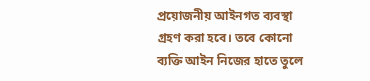প্রয়োজনীয় আইনগত ব্যবস্থা গ্রহণ করা হবে। তবে কোনো ব্যক্তি আইন নিজের হাতে তুলে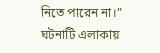নিতে পারেন না।”
ঘটনাটি এলাকায়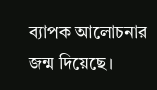ব্যাপক আলোচনার জন্ম দিয়েছে।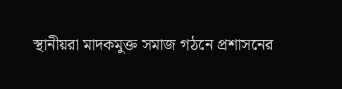স্থানীয়রা মাদকমুক্ত সমাজ গঠনে প্রশাসনের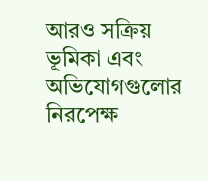আরও সক্রিয় ভূমিকা এবং অভিযোগগুলোর নিরপেক্ষ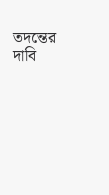তদন্তের দাবি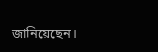জানিয়েছেন।